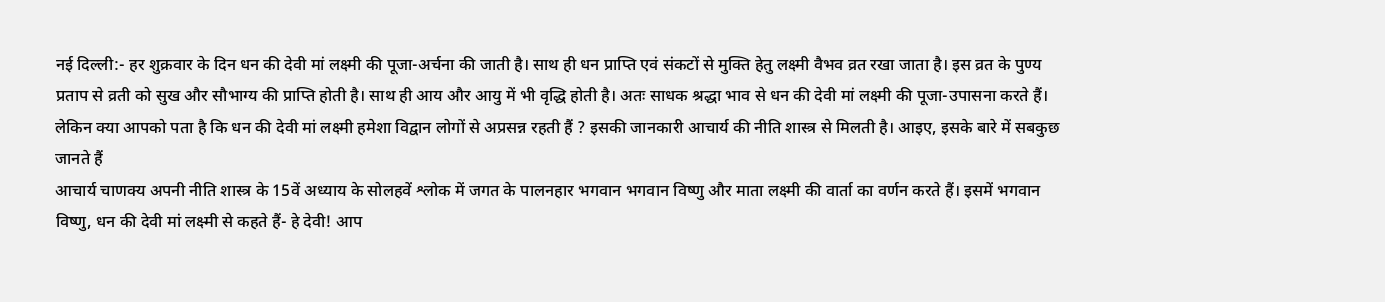नई दिल्ली:- हर शुक्रवार के दिन धन की देवी मां लक्ष्मी की पूजा-अर्चना की जाती है। साथ ही धन प्राप्ति एवं संकटों से मुक्ति हेतु लक्ष्मी वैभव व्रत रखा जाता है। इस व्रत के पुण्य प्रताप से व्रती को सुख और सौभाग्य की प्राप्ति होती है। साथ ही आय और आयु में भी वृद्धि होती है। अतः साधक श्रद्धा भाव से धन की देवी मां लक्ष्मी की पूजा-उपासना करते हैं। लेकिन क्या आपको पता है कि धन की देवी मां लक्ष्मी हमेशा विद्वान लोगों से अप्रसन्न रहती हैं ? इसकी जानकारी आचार्य की नीति शास्त्र से मिलती है। आइए, इसके बारे में सबकुछ जानते हैं
आचार्य चाणक्य अपनी नीति शास्त्र के 15वें अध्याय के सोलहवें श्लोक में जगत के पालनहार भगवान भगवान विष्णु और माता लक्ष्मी की वार्ता का वर्णन करते हैं। इसमें भगवान विष्णु, धन की देवी मां लक्ष्मी से कहते हैं- हे देवी! आप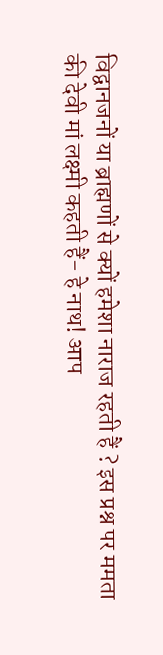विद्वानजनों या ब्राह्मणों से क्यों हमेशा नाराज रहती हैं ? इस प्रश्न पर ममता की देवी मां लक्ष्मी कहती हैं- हे नाथ! आप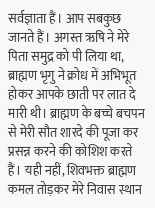सर्वज्ञाता हैं। आप सबकुछ जानते हैं। अगस्त ऋषि ने मेरे पिता समुद्र को पी लिया था, ब्राह्मण भृगु ने क्रोध में अभिभूत होकर आपके छाती पर लात दे मारी थी। ब्राह्मण के बच्चे बचपन से मेरी सौत शारदे की पूजा कर प्रसन्न करने की कोशिश करते हैं। यही नहीं, शिवभक्त ब्राह्मण कमल तोड़कर मेरे निवास स्थान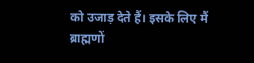को उजाड़ देते हैं। इसके लिए मैं ब्राह्मणों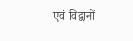एवं विद्वानों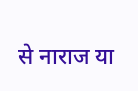से नाराज या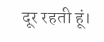दूर रहती हूं।